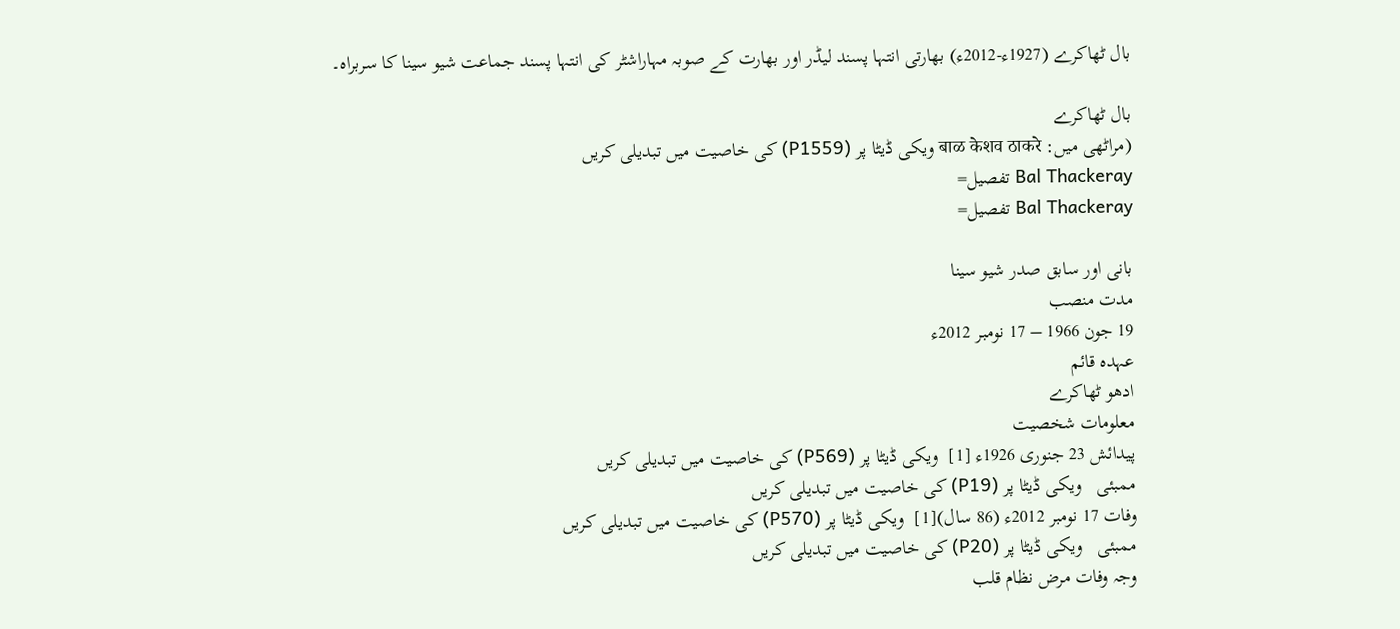بال ٹھاکرے (1927ء-2012ء) بھارتی انتہا پسند لیڈر اور بھارت کے صوبہ مہاراشٹر کی انتہا پسند جماعت شیو سینا کا سربراہ۔

بال ٹھاکرے
(مراٹھی میں: बाळ केशव ठाकरे ویکی ڈیٹا پر (P1559) کی خاصیت میں تبدیلی کریں
Bal Thackeray تفصیل=
Bal Thackeray تفصیل=

بانی اور سابق صدر شیو سینا
مدت منصب
19 جون 1966 – 17 نومبر 2012ء
عہدہ قائم
ادھو ٹھاکرے
معلومات شخصیت
پیدائش 23 جنوری 1926ء [1]  ویکی ڈیٹا پر (P569) کی خاصیت میں تبدیلی کریں
ممبئی   ویکی ڈیٹا پر (P19) کی خاصیت میں تبدیلی کریں
وفات 17 نومبر 2012ء (86 سال)[1]  ویکی ڈیٹا پر (P570) کی خاصیت میں تبدیلی کریں
ممبئی   ویکی ڈیٹا پر (P20) کی خاصیت میں تبدیلی کریں
وجہ وفات مرض نظام قلب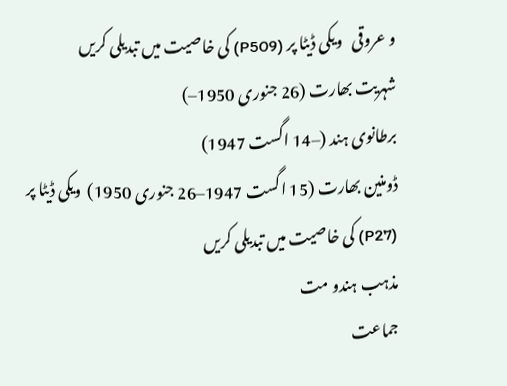و عروقی   ویکی ڈیٹا پر (P509) کی خاصیت میں تبدیلی کریں
شہریت بھارت (26 جنوری 1950–)
برطانوی ہند (–14 اگست 1947)
ڈومنین بھارت (15 اگست 1947–26 جنوری 1950)  ویکی ڈیٹا پر (P27) کی خاصیت میں تبدیلی کریں
مذہب ہندو مت
جماعت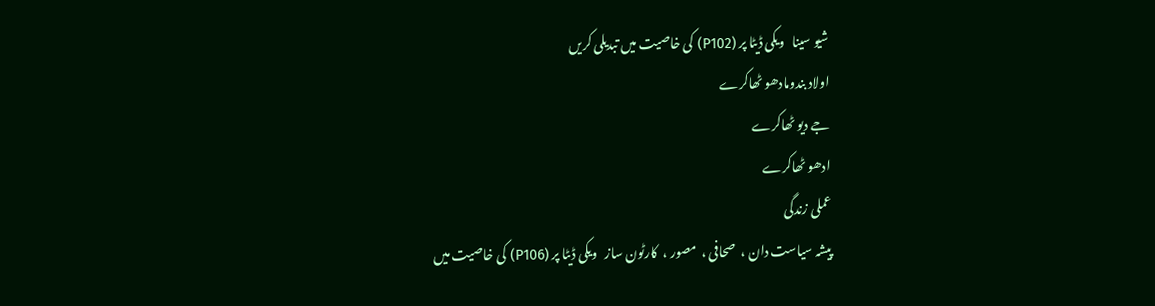شیو سینا   ویکی ڈیٹا پر (P102) کی خاصیت میں تبدیلی کریں
اولاد بندومادھو ٹھاکرے
جے دیو ٹھاکرے
ادھو ٹھاکرے
عملی زندگی
پیشہ سیاست دان ،  صحافی ،  مصور ،  کارٹون ساز   ویکی ڈیٹا پر (P106) کی خاصیت میں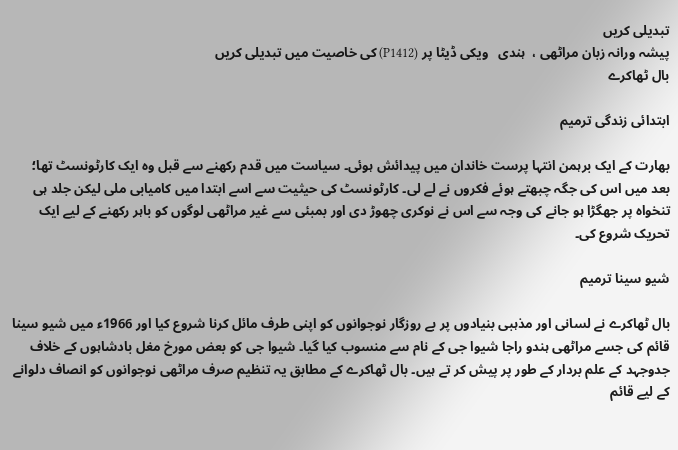تبدیلی کریں
پیشہ ورانہ زبان مراٹھی ،  ہندی   ویکی ڈیٹا پر (P1412) کی خاصیت میں تبدیلی کریں
بال ٹھاکرے

ابتدائی زندگی ترمیم

بھارت کے ایک برہمن انتہا پرست خاندان میں پیدائش ہوئی۔ سیاست میں قدم رکھنے سے قبل وہ ایک کارٹونسٹ تھا؛ بعد میں اس کی جگہ چبھتے ہوئے فکروں نے لے لی۔ کارٹونسٹ کی حیثیت سے اسے ابتدا میں کامیابی ملی لیکن جلد ہی تنخواہ پر جھگڑا ہو جانے کی وجہ سے اس نے نوکری چھوڑ دی اور بمبئی سے غیر مراٹھی لوگوں کو باہر رکھنے کے لیے ایک تحریک شروع کی۔

شیو سینا ترمیم

بال ٹھاکرے نے لسانی اور مذہبی بنیادوں پر بے روزگار نوجوانوں کو اپنی طرف مائل کرنا شروع کیا اور 1966ء میں شیو سینا قائم کی جسے مراٹھی ہندو راجا شیوا جی کے نام سے منسوب کیا گیا۔ شیوا جی کو بعض مورخ مغل بادشاہوں کے خلاف جدوجہد کے علم بردار کے طور پر پیش کر تے ہیں۔ بال ٹھاکرے کے مطابق یہ تنظیم صرف مراٹھی نوجوانوں کو انصاف دلوانے کے لیے قائم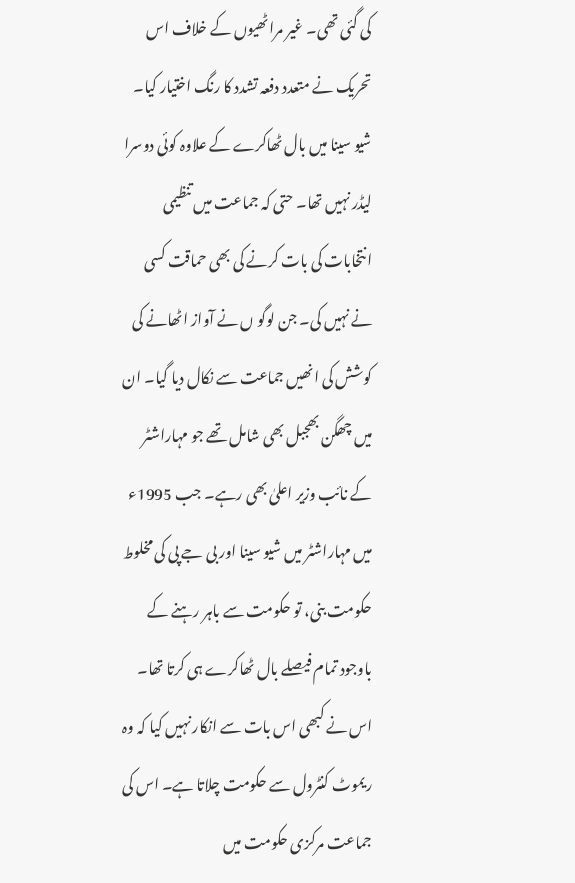کی گئی تھی۔ غیر مراٹھیوں کے خلاف اس تحریک نے متعدد دفعہ تشدد کا رنگ اختیار کیا۔ شیو سینا میں بال ٹھاکرے کے علاوہ کوئی دوسرا لیڈر نہیں تھا۔ حتی کہ جماعت میں تنظیمی انتخابات کی بات کرنے کی بھی حماقت کسی نے نہیں کی۔ جن لوگو ں نے آواز اٹھانے کی کوشش کی انھیں جماعت سے نکال دیا گیا۔ ان میں چھگن بھجبل بھی شامل تھے جو مہاراشٹر کے نائب وزیر اعلیٰ بھی رہے۔ جب 1995ء میں مہاراشٹر میں شیو سینا اور بی جے پی کی مخلوط حکومت بنی، تو حکومت سے باہر رہنے کے باوجود تمام فیصلے بال ٹھاکرے ہی کرتا تھا۔ اس نے کبھی اس بات سے انکار نہیں کیا کہ وہ ریموٹ کنٹرول سے حکومت چلاتا ہے۔ اس کی جماعت مرکزی حکومت میں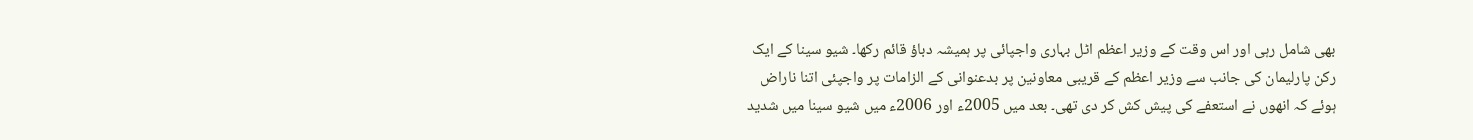بھی شامل رہی اور اس وقت کے وزیر اعظم اٹل بہاری واجپائی پر ہمیشہ دباؤ قائم رکھا۔ شیو سینا کے ایک رکن پارلیمان کی جانب سے وزیر اعظم کے قریبی معاونین پر بدعنوانی کے الزامات پر واجپئی اتنا ناراض ہوئے کہ انھوں نے استعفے کی پیش کش کر دی تھی۔ بعد میں 2005ء اور 2006ء میں شیو سینا میں شدید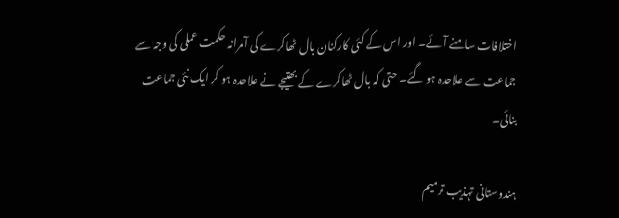اختلافات سامنے آئے۔ اور اس کے کئی کارکنان بال ٹھاکرے کی آمرانہ حکمت عملی کی وجہ سے جماعت سے علاحدہ ہو گئے۔ حتی کہ بال ٹھاکرے کے بھتیجے نے علاحدہ ہو کر ایک نئی جماعت بنائی۔

ہندوستانی تہذیب ترمیم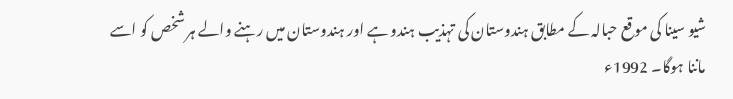شیو سینا کی موقع حبالہ کے مطابق ہندوستان کی تہذیب ہندو ہے اور ہندوستان میں رہنے والے ہر شخص کو اسے ماننا ہوگا۔ 1992ء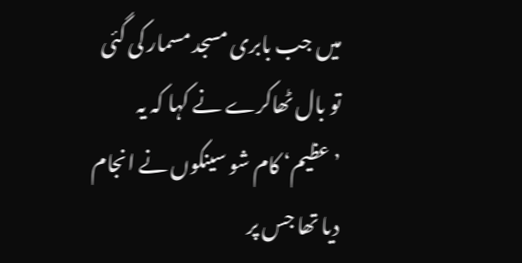میں جب بابری مسجد مسمار کی گئی تو بال ٹھاکرے نے کہا کہ یہ ’عظیم‘ کام شو سینکوں نے انجام دیا تھا جس پر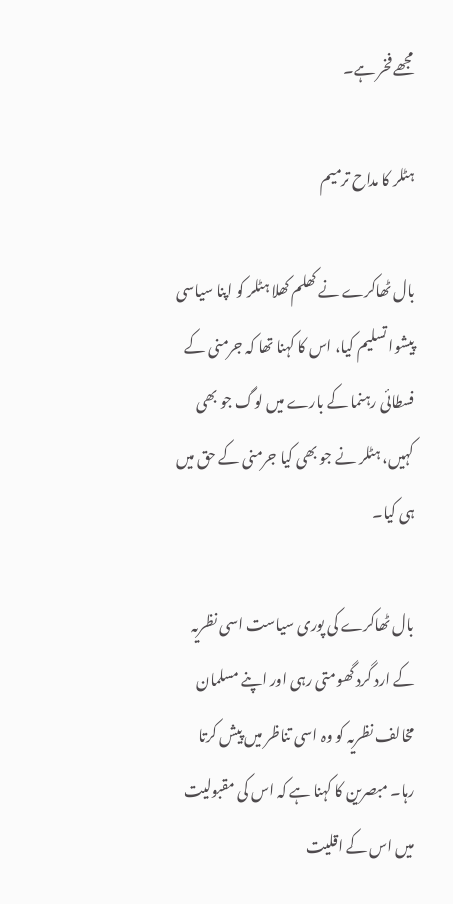مجھے فخر ہے۔

ہٹلر کا مداح ترمیم

بال ٹھاکرے نے کھلم کھلا ہٹلر کو اپنا سیاسی پیشوا تسلیم کیا، اس کا کہنا تھا کہ جرمنی کے فسطائی رہنما کے بارے میں لوگ جو بھی کہیں، ہٹلر نے جو بھی کیا جرمنی کے حق میں ہی کیا۔

بال ٹھاکرے کی پوری سیاست اسی نظریہ کے ارد گرد گھومتی رہی اور اپنے مسلمان مخالف نظریہ کو وہ اسی تناظر میں پیش کرتا رہا۔ مبصرین کا کہنا ہے کہ اس کی مقبولیت میں اس کے اقلیت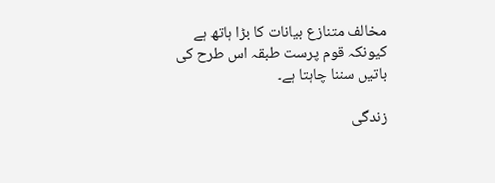مخالف متنازع بیانات کا بڑا ہاتھ ہے کیونکہ قوم پرست طبقہ اس طرح کی باتیں سننا چاہتا ہے۔

زندگی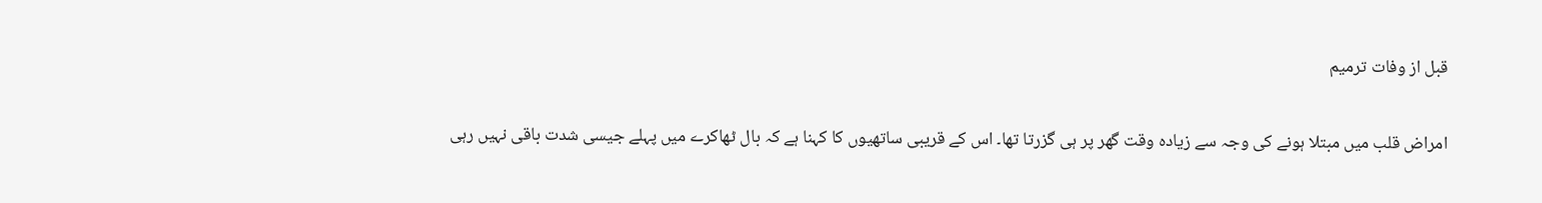قبل از وفات ترمیم

امراض قلب میں مبتلا ہونے کی وجہ سے زیادہ وقت گھر پر ہی گزرتا تھا۔ اس کے قریبی ساتھیوں کا کہنا ہے کہ بال ٹھاکرے میں پہلے جیسی شدت باقی نہیں رہی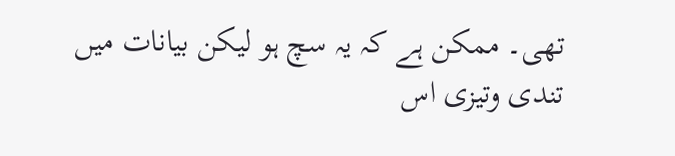تھی۔ ممکن ہے کہ یہ سچ ہو لیکن بیانات میں تندی وتیزی اس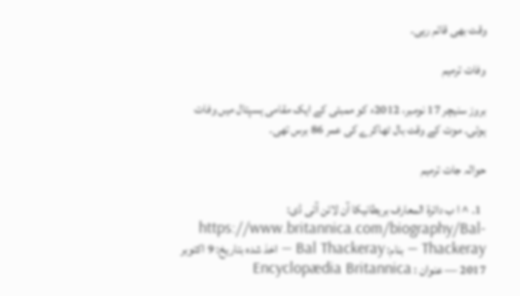وقت بھی قائم رہی۔

وفات ترمیم

بروز سنیچر 17 نومبر، 2012ء کو ممبئی کے ایک مقامی ہسپتال میں وفات ہوئی۔ موت کے وقت بال ٹھاکرے کی عمر 86 برس تھی۔

حوالہ جات ترمیم

  1. ^ ا ب دائرۃ المعارف بریطانیکا آن لائن آئی ڈی: https://www.britannica.com/biography/Bal-Thackeray — بنام: Bal Thackeray — اخذ شدہ بتاریخ: 9 اکتوبر 2017 — عنوان : Encyclopædia Britannica